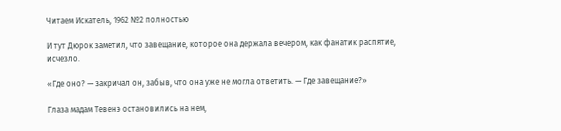Читаем Искатель, 1962 №2 полностью

И тут Дюрок заметил, что завещание, которое она держала вечером, как фанатик распятие, исчезло.

«Где оно? — закричал он, забыв, что она уже не могла ответить. — Где завещание?»

Глаза мадам Тевенэ остановились на нем,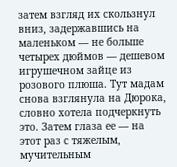затем взгляд их скользнул вниз, задержавшись на маленьком — не больше четырех дюймов — дешевом игрушечном зайце из розового плюша. Тут мадам снова взглянула на Дюрока, словно хотела подчеркнуть это. Затем глаза ее — на этот раз с тяжелым, мучительным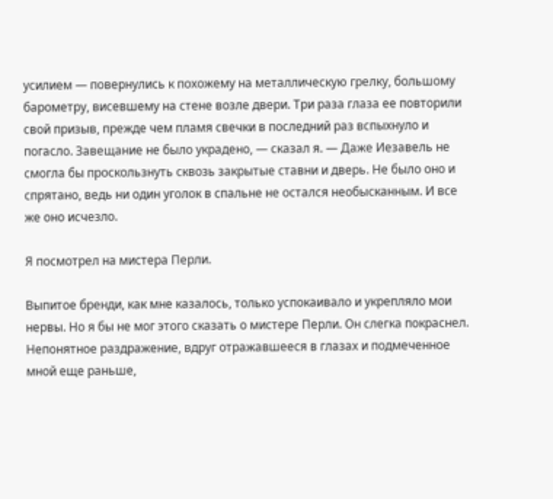усилием — повернулись к похожему на металлическую грелку, большому барометру, висевшему на стене возле двери. Три раза глаза ее повторили свой призыв, прежде чем пламя свечки в последний раз вспыхнуло и погасло. Завещание не было украдено, — сказал я. — Даже Иезавель не смогла бы проскользнуть сквозь закрытые ставни и дверь. Не было оно и спрятано, ведь ни один уголок в спальне не остался необысканным. И все же оно исчезло.

Я посмотрел на мистера Перли.

Выпитое бренди, как мне казалось, только успокаивало и укрепляло мои нервы. Но я бы не мог этого сказать о мистере Перли. Он слегка покраснел. Непонятное раздражение, вдруг отражавшееся в глазах и подмеченное мной еще раньше,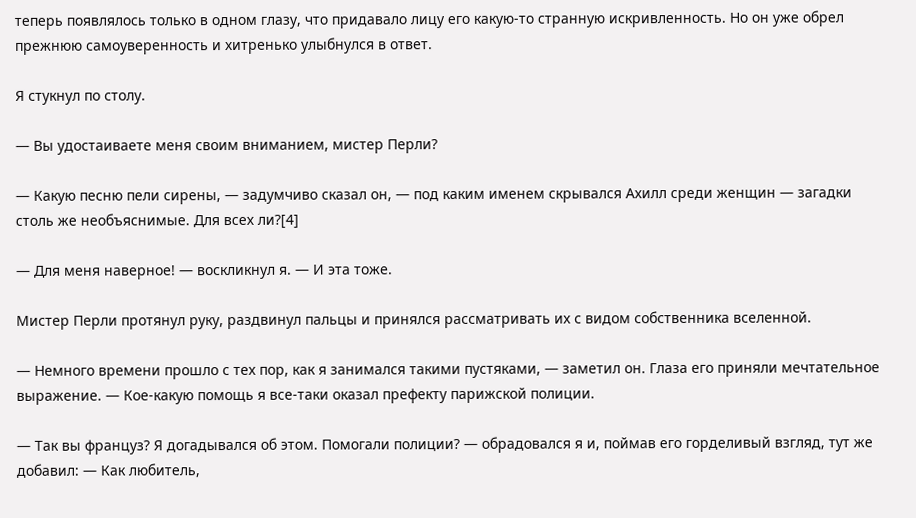теперь появлялось только в одном глазу, что придавало лицу его какую-то странную искривленность. Но он уже обрел прежнюю самоуверенность и хитренько улыбнулся в ответ.

Я стукнул по столу.

— Вы удостаиваете меня своим вниманием, мистер Перли?

— Какую песню пели сирены, — задумчиво сказал он, — под каким именем скрывался Ахилл среди женщин — загадки столь же необъяснимые. Для всех ли?[4]

— Для меня наверное! — воскликнул я. — И эта тоже.

Мистер Перли протянул руку, раздвинул пальцы и принялся рассматривать их с видом собственника вселенной.

— Немного времени прошло с тех пор, как я занимался такими пустяками, — заметил он. Глаза его приняли мечтательное выражение. — Кое-какую помощь я все-таки оказал префекту парижской полиции.

— Так вы француз? Я догадывался об этом. Помогали полиции? — обрадовался я и, поймав его горделивый взгляд, тут же добавил: — Как любитель,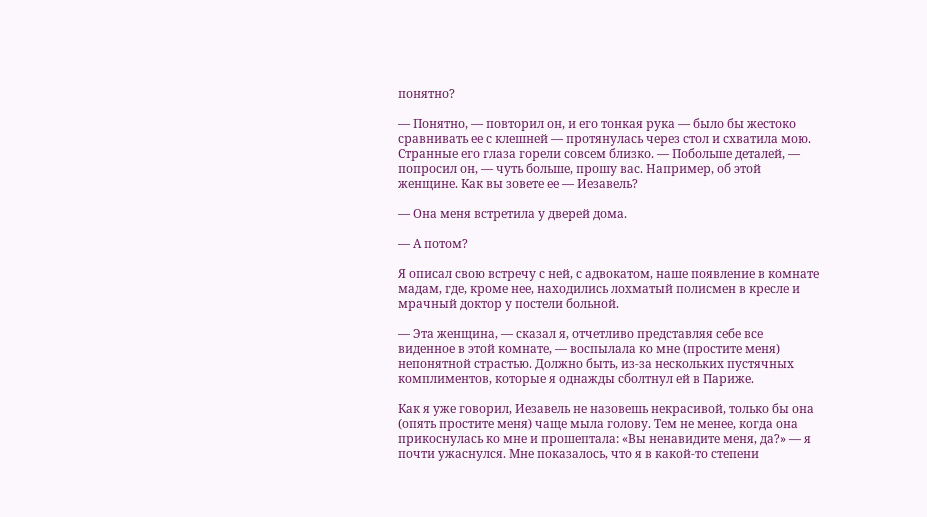понятно?

— Понятно, — повторил он, и его тонкая рука — было бы жестоко сравнивать ее с клешней — протянулась через стол и схватила мою. Странные его глаза горели совсем близко. — Побольше деталей, — попросил он, — чуть больше, прошу вас. Например, об этой женщине. Как вы зовете ее — Иезавель?

— Она меня встретила у дверей дома.

— А потом?

Я описал свою встречу с ней, с адвокатом, наше появление в комнате мадам, где, кроме нее, находились лохматый полисмен в кресле и мрачный доктор у постели больной.

— Эта женщина, — сказал я, отчетливо представляя себе все виденное в этой комнате, — воспылала ко мне (простите меня) непонятной страстью. Должно быть, из-за нескольких пустячных комплиментов, которые я однажды сболтнул ей в Париже.

Как я уже говорил, Иезавель не назовешь некрасивой, только бы она (опять простите меня) чаще мыла голову. Тем не менее, когда она прикоснулась ко мне и прошептала: «Вы ненавидите меня, да?» — я почти ужаснулся. Мне показалось, что я в какой-то степени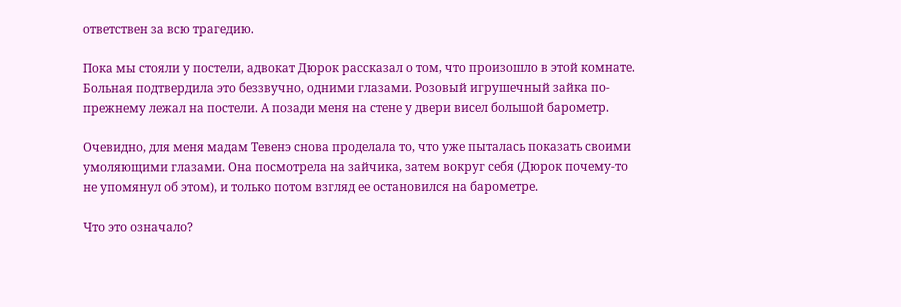ответствен за всю трагедию.

Пока мы стояли у постели, адвокат Дюрок рассказал о том, что произошло в этой комнате. Больная подтвердила это беззвучно, одними глазами. Розовый игрушечный зайка по-прежнему лежал на постели. А позади меня на стене у двери висел большой барометр.

Очевидно, для меня мадам Тевенэ снова проделала то, что уже пыталась показать своими умоляющими глазами. Она посмотрела на зайчика, затем вокруг себя (Дюрок почему-то не упомянул об этом), и только потом взгляд ее остановился на барометре.

Что это означало?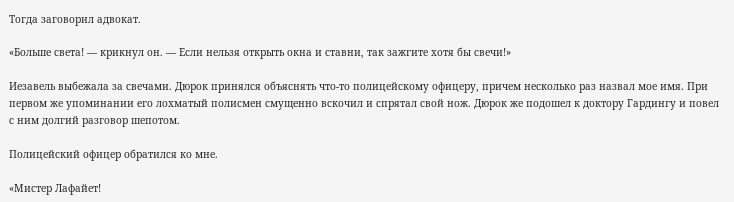Тогда заговорил адвокат.

«Больше света! — крикнул он. — Если нельзя открыть окна и ставни, так зажгите хотя бы свечи!»

Иезавель выбежала за свечами. Дюрок принялся объяснять что-то полицейскому офицеру, причем несколько раз назвал мое имя. При первом же упоминании его лохматый полисмен смущенно вскочил и спрятал свой нож. Дюрок же подошел к доктору Гардингу и повел с ним долгий разговор шепотом.

Полицейский офицер обратился ко мне.

«Мистер Лафайет!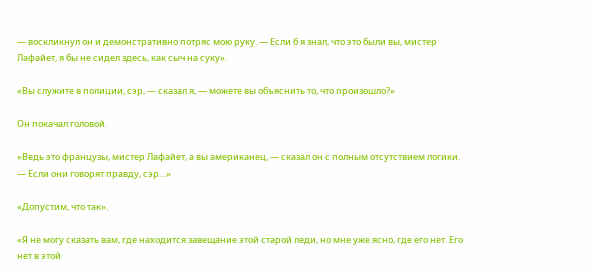— воскликнул он и демонстративно потряс мою руку. — Если б я знал, что это были вы, мистер Лафайет, я бы не сидел здесь, как сыч на суку».

«Вы служите в полиции, сэр, — сказал я, — можете вы объяснить то, что произошло?»

Он покачал головой.

«Ведь это французы, мистер Лафайет, а вы американец, — сказал он с полным отсутствием логики. — Если они говорят правду, сэр…»

«Допустим, что так».

«Я не могу сказать вам, где находится завещание этой старой леди, но мне уже ясно, где его нет. Его нет в этой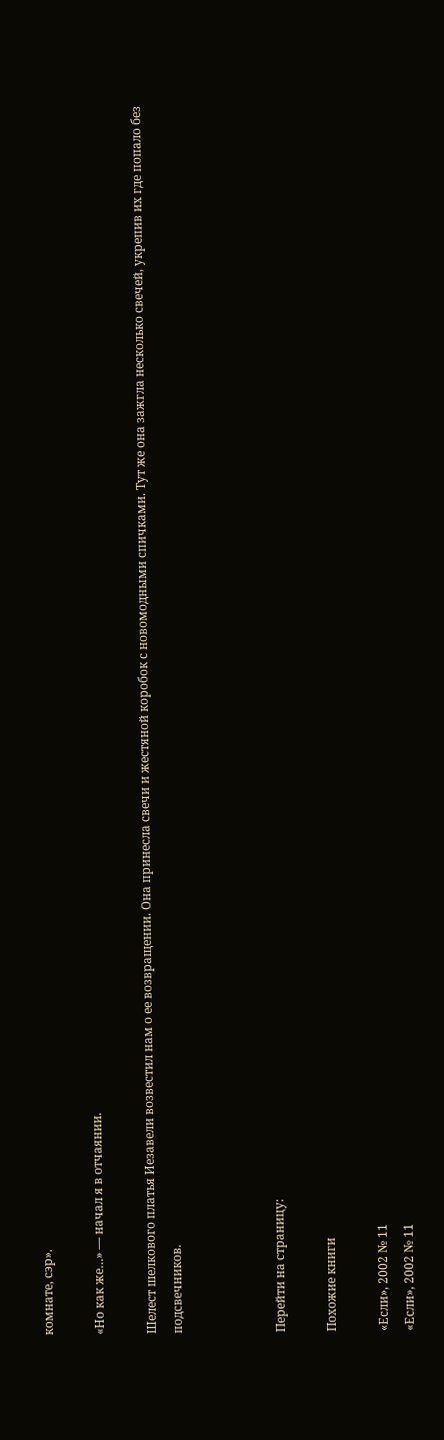комнате, сэр».

«Но как же…» — начал я в отчаянии.

Шелест шелкового платья Иезавели возвестил нам о ее возвращении. Она принесла свечи и жестяной коробок с новомодными спичками. Тут же она зажгла несколько свечей, укрепив их где попало без подсвечников.



Перейти на страницу:

Похожие книги

«Если», 2002 № 11
«Если», 2002 № 11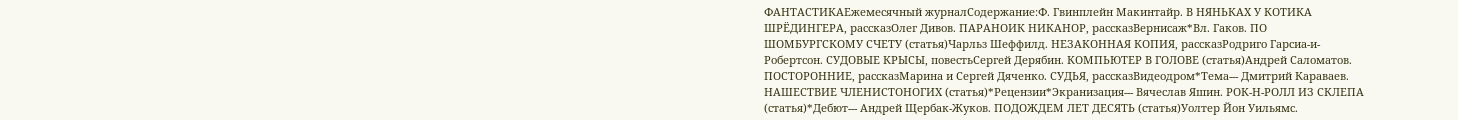ФАНТАСТИКАЕжемесячный журналСодержание:Ф. Гвинплейн Макинтайр. В НЯНЬКАХ У КОТИКА ШРЁДИНГЕРА, рассказОлег Дивов. ПАРАНОИК НИКАНОР, рассказВернисаж*Вл. Гаков. ПО ШОМБУРГСКОМУ СЧЕТУ (статья)Чарльз Шеффилд. НЕЗАКОННАЯ КОПИЯ, рассказРодриго Гарсиа-и-Робертсон. СУДОВЫЕ КРЫСЫ, повестьСергей Дерябин. КОМПЬЮТЕР В ГОЛОВЕ (статья)Андрей Саломатов. ПОСТОРОННИЕ, рассказМарина и Сергей Дяченко. СУДЬЯ, рассказВидеодром*Тема--- Дмитрий Караваев. НАШЕСТВИЕ ЧЛЕНИСТОНОГИХ (статья)*Рецензии*Экранизация--- Вячеслав Яшин. РОК-Н-РОЛЛ ИЗ СКЛЕПА (статья)*Дебют--- Андрей Щербак-Жуков. ПОДОЖДЕМ ЛЕТ ДЕСЯТЬ (статья)Уолтер Йон Уильямс.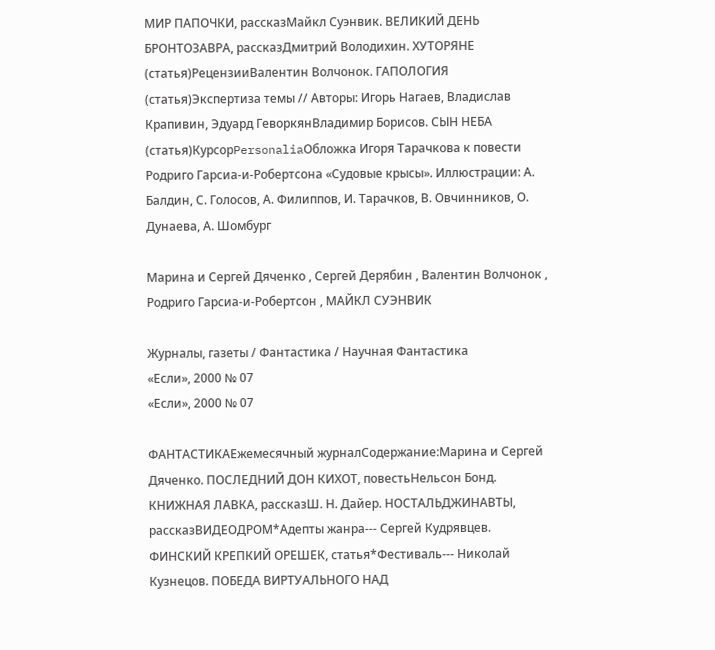МИР ПАПОЧКИ, рассказМайкл Суэнвик. ВЕЛИКИЙ ДЕНЬ БРОНТОЗАВРА, рассказДмитрий Володихин. ХУТОРЯНЕ (статья)РецензииВалентин Волчонок. ГАПОЛОГИЯ (статья)Экспертиза темы // Авторы: Игорь Нагаев, Владислав Крапивин, Эдуард ГеворкянВладимир Борисов. СЫН НЕБА (статья)КурсорPersonaliaОбложка Игоря Тарачкова к повести Родриго Гарсиа-и-Робертсона «Судовые крысы». Иллюстрации: А. Балдин, С. Голосов, А. Филиппов, И. Тарачков, В. Овчинников, О. Дунаева, А. Шомбург

Марина и Сергей Дяченко , Сергей Дерябин , Валентин Волчонок , Родриго Гарсиа-и-Робертсон , МАЙКЛ СУЭНВИК

Журналы, газеты / Фантастика / Научная Фантастика
«Если», 2000 № 07
«Если», 2000 № 07

ФАНТАСТИКАЕжемесячный журналСодержание:Марина и Сергей Дяченко. ПОСЛЕДНИЙ ДОН КИХОТ, повестьНельсон Бонд. КНИЖНАЯ ЛАВКА, рассказШ. Н. Дайер. НОСТАЛЬДЖИНАВТЫ, рассказВИДЕОДРОМ*Адепты жанра--- Сергей Кудрявцев. ФИНСКИЙ КРЕПКИЙ ОРЕШЕК, статья*Фестиваль--- Николай Кузнецов. ПОБЕДА ВИРТУАЛЬНОГО НАД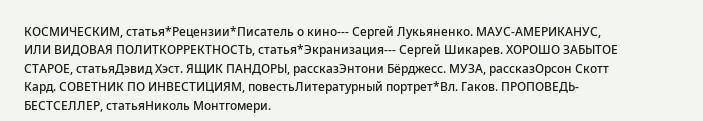КОСМИЧЕСКИМ, статья*Рецензии*Писатель о кино--- Сергей Лукьяненко. МАУС-АМЕРИКАНУС, ИЛИ ВИДОВАЯ ПОЛИТКОРРЕКТНОСТЬ, статья*Экранизация--- Сергей Шикарев. ХОРОШО ЗАБЫТОЕ СТАРОЕ, статьяДэвид Хэст. ЯЩИК ПАНДОРЫ, рассказЭнтони Бёрджесс. МУЗА, рассказОрсон Скотт Кард. СОВЕТНИК ПО ИНВЕСТИЦИЯМ, повестьЛитературный портрет*Вл. Гаков. ПРОПОВЕДЬ-БЕСТСЕЛЛЕР, статьяНиколь Монтгомери.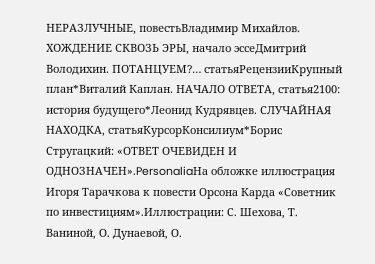НЕРАЗЛУЧНЫЕ, повестьВладимир Михайлов. ХОЖДЕНИЕ СКВОЗЬ ЭРЫ, начало эссеДмитрий Володихин. ПОТАНЦУЕМ?… статьяРецензииКрупный план*Виталий Каплан. НАЧАЛО ОТВЕТА, статья2100: история будущего*Леонид Кудрявцев. СЛУЧАЙНАЯ НАХОДКА, статьяКурсорКонсилиум*Борис Стругацкий: «ОТВЕТ ОЧЕВИДЕН И ОДНОЗНАЧЕН».PersonaliaНа обложке иллюстрация Игоря Тарачкова к повести Орсона Карда «Советник по инвестициям».Иллюстрации: С. Шехова, Т. Ваниной, О. Дунаевой, О.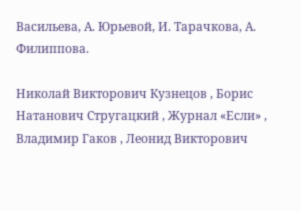Васильева, А. Юрьевой, И. Тарачкова, А. Филиппова.

Николай Викторович Кузнецов , Борис Натанович Стругацкий , Журнал «Если» , Владимир Гаков , Леонид Викторович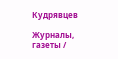Кудрявцев

Журналы, газеты /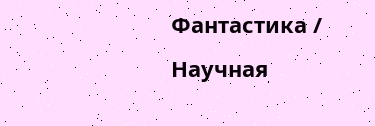Фантастика / Научная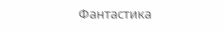Фантастика